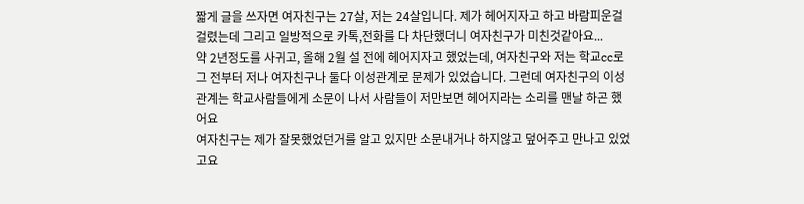짧게 글을 쓰자면 여자친구는 27살, 저는 24살입니다. 제가 헤어지자고 하고 바람피운걸 걸렸는데 그리고 일방적으로 카톡,전화를 다 차단했더니 여자친구가 미친것같아요...
약 2년정도를 사귀고, 올해 2월 설 전에 헤어지자고 했었는데, 여자친구와 저는 학교cc로 그 전부터 저나 여자친구나 둘다 이성관계로 문제가 있었습니다. 그런데 여자친구의 이성관계는 학교사람들에게 소문이 나서 사람들이 저만보면 헤어지라는 소리를 맨날 하곤 했어요
여자친구는 제가 잘못했었던거를 알고 있지만 소문내거나 하지않고 덮어주고 만나고 있었고요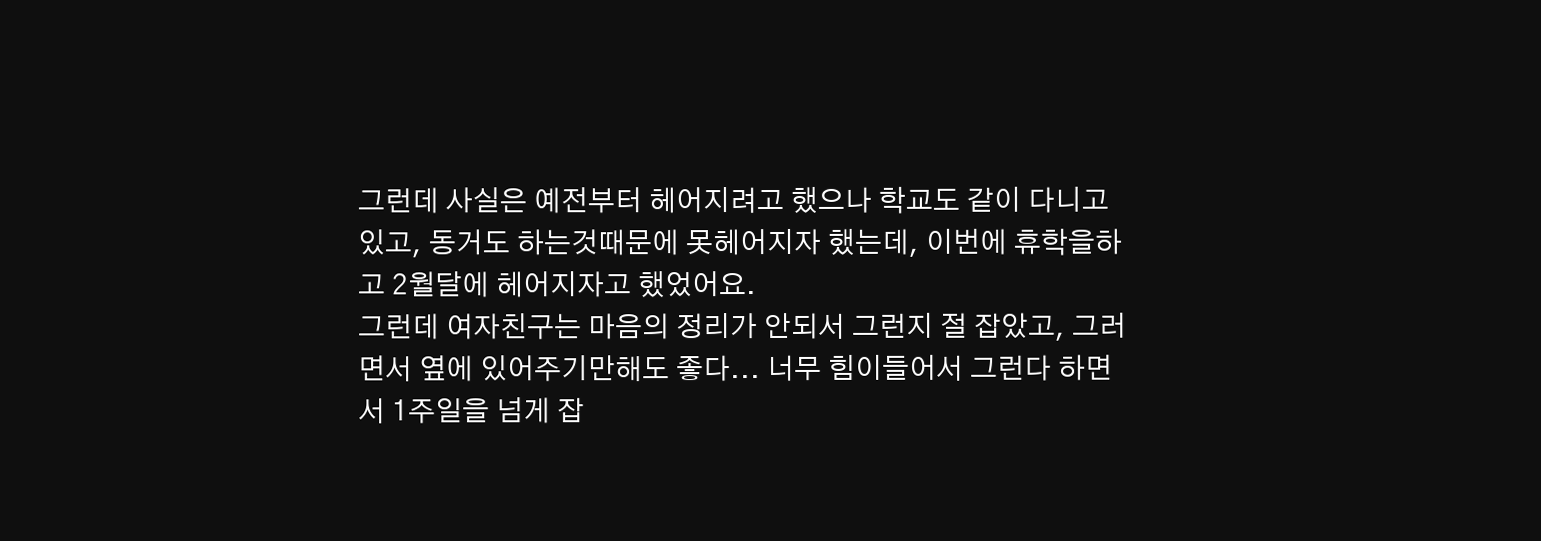그런데 사실은 예전부터 헤어지려고 했으나 학교도 같이 다니고있고, 동거도 하는것때문에 못헤어지자 했는데, 이번에 휴학을하고 2월달에 헤어지자고 했었어요.
그런데 여자친구는 마음의 정리가 안되서 그런지 절 잡았고, 그러면서 옆에 있어주기만해도 좋다... 너무 힘이들어서 그런다 하면서 1주일을 넘게 잡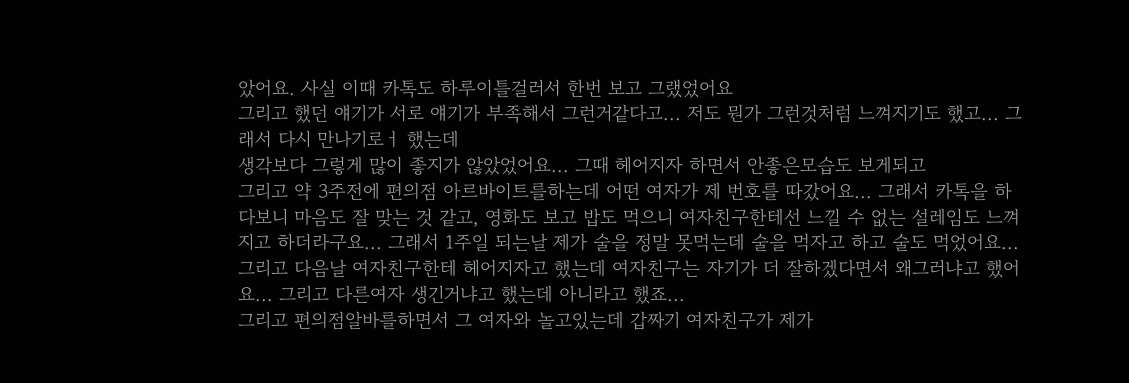았어요. 사실 이때 카톡도 하루이틀걸러서 한번 보고 그랬었어요
그리고 했던 얘기가 서로 얘기가 부족해서 그런거같다고... 저도 뭔가 그런것처럼 느껴지기도 했고... 그래서 다시 만나기로ㅓ 했는데
생각보다 그렇게 많이 좋지가 않았었어요... 그때 헤어지자 하면서 안좋은모습도 보게되고
그리고 약 3주전에 편의점 아르바이트를하는데 어떤 여자가 제 번호를 따갔어요... 그래서 카톡을 하다보니 마음도 잘 맞는 것 같고, 영화도 보고 밥도 먹으니 여자친구한테선 느낄 수 없는 설레임도 느껴지고 하더라구요... 그래서 1주일 되는날 제가 술을 정말 못먹는데 술을 먹자고 하고 술도 먹었어요...
그리고 다음날 여자친구한테 헤어지자고 했는데 여자친구는 자기가 더 잘하겠다면서 왜그러냐고 했어요... 그리고 다른여자 생긴거냐고 했는데 아니라고 했죠...
그리고 편의점알바를하면서 그 여자와 놀고있는데 갑짜기 여자친구가 제가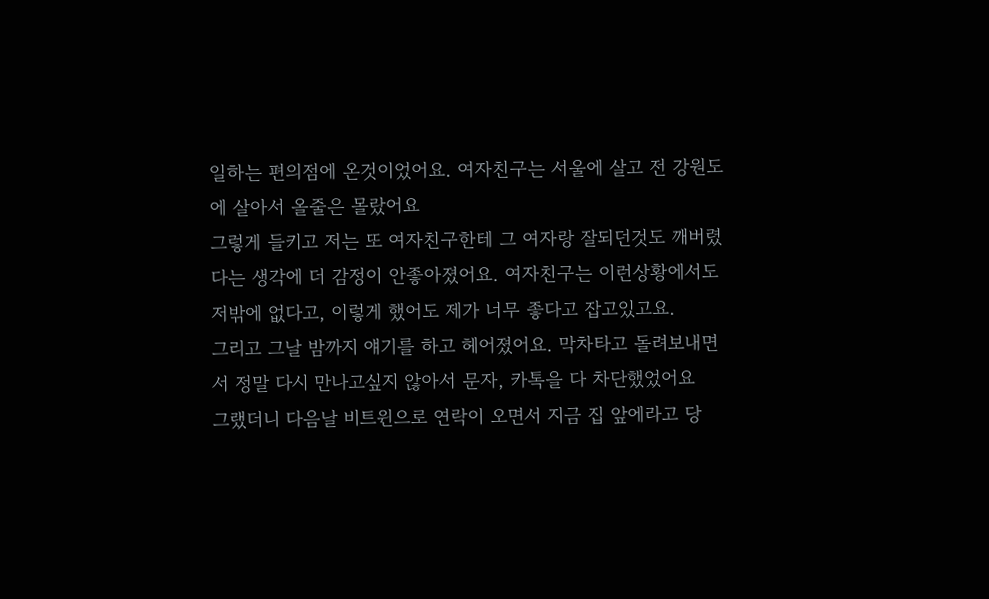일하는 편의점에 온것이었어요. 여자친구는 서울에 살고 전 강원도에 살아서 올줄은 몰랐어요
그렇게 들키고 저는 또 여자친구한테 그 여자랑 잘되던것도 깨버렸다는 생각에 더 감정이 안좋아졌어요. 여자친구는 이런상황에서도 저밖에 없다고, 이렇게 했어도 제가 너무 좋다고 잡고있고요.
그리고 그날 밤까지 얘기를 하고 헤어졌어요. 막차타고 돌려보내면서 정말 다시 만나고싶지 않아서 문자, 카톡을 다 차단했었어요
그랬더니 다음날 비트윈으로 연락이 오면서 지금 집 앞에라고 당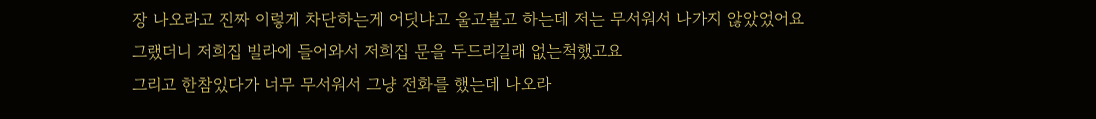장 나오라고 진짜 이렇게 차단하는게 어딧냐고 울고불고 하는데 저는 무서워서 나가지 않았었어요
그랬더니 저희집 빌라에 들어와서 저희집 문을 두드리길래 없는척했고요
그리고 한참있다가 너무 무서워서 그냥 전화를 했는데 나오라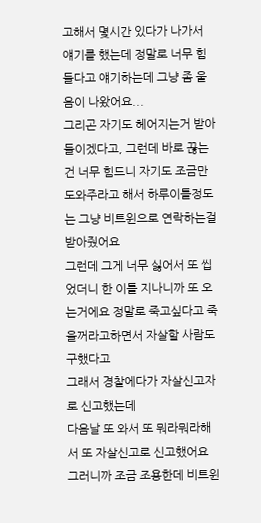고해서 몇시간 있다가 나가서 얘기를 했는데 정말로 너무 힘들다고 얘기하는데 그냥 좀 울음이 나왔어요...
그리곤 자기도 헤어지는거 받아들이겠다고, 그런데 바로 끊는건 너무 힘드니 자기도 조금만 도와주라고 해서 하루이틀정도는 그냥 비트윈으로 연락하는걸 받아줬어요
그런데 그게 너무 싫어서 또 씹었더니 한 이틀 지나니까 또 오는거에요 정말로 죽고싶다고 죽을꺼라고하면서 자살할 사람도 구했다고
그래서 경찰에다가 자살신고자로 신고했는데
다음날 또 와서 또 뭐라뭐라해서 또 자살신고로 신고했어요
그러니까 조금 조용한데 비트윈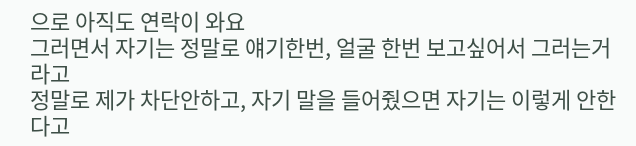으로 아직도 연락이 와요
그러면서 자기는 정말로 얘기한번, 얼굴 한번 보고싶어서 그러는거라고
정말로 제가 차단안하고, 자기 말을 들어줬으면 자기는 이렇게 안한다고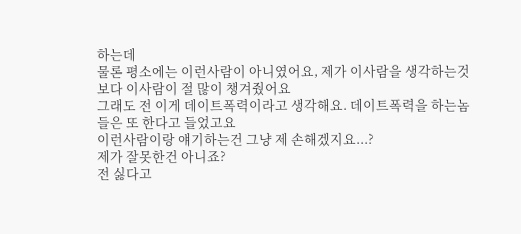하는데
물론 평소에는 이런사람이 아니였어요, 제가 이사람을 생각하는것보다 이사람이 절 많이 챙겨줬어요
그래도 전 이게 데이트폭력이라고 생각해요. 데이트폭력을 하는놈들은 또 한다고 들었고요
이런사람이랑 얘기하는건 그냥 제 손해겠지요...?
제가 잘못한건 아니죠?
전 싫다고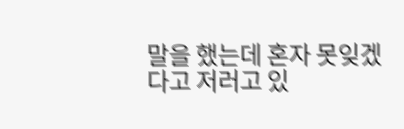말을 했는데 혼자 못잊겠다고 저러고 있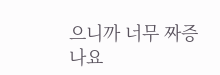으니까 너무 짜증나요